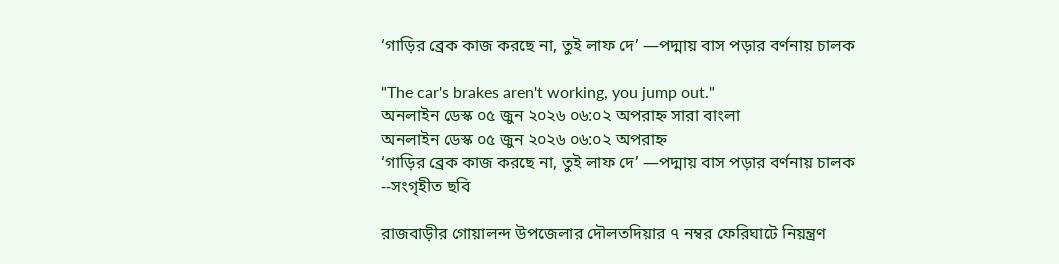‘গাড়ির ব্রেক কাজ করছে না, তুই লাফ দে’ —পদ্মায় বাস পড়ার বর্ণনায় চালক

"The car's brakes aren't working, you jump out."
অনলাইন ডেস্ক ০৫ জুন ২০২৬ ০৬:০২ অপরাহ্ন সারা বাংলা
অনলাইন ডেস্ক ০৫ জুন ২০২৬ ০৬:০২ অপরাহ্ন
‘গাড়ির ব্রেক কাজ করছে না, তুই লাফ দে’ —পদ্মায় বাস পড়ার বর্ণনায় চালক
--সংগৃহীত ছবি

রাজবাড়ীর গোয়ালন্দ উপজেলার দৌলতদিয়ার ৭ নম্বর ফেরিঘাটে নিয়ন্ত্রণ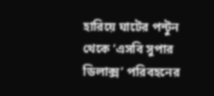হারিয়ে ঘাটের পন্টুন থেকে ‘এসবি সুপার ডিলাক্স’ পরিবহনের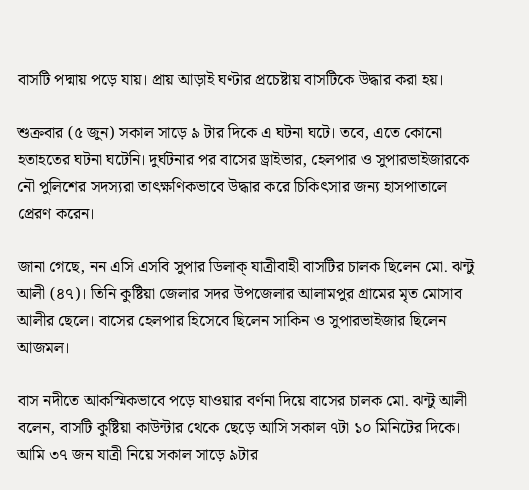বাসটি পদ্মায় পড়ে যায়। প্রায় আড়াই ঘণ্টার প্রচেষ্টায় বাসটিকে উদ্ধার করা হয়।

শুক্রবার (৫ জুন) সকাল সাড়ে ৯ টার দিকে এ ঘটনা ঘটে। তবে, এতে কোনো হতাহতের ঘটনা ঘটেনি। দুর্ঘটনার পর বাসের ড্রাইভার, হেলপার ও সুপারভাইজারকে নৌ পুলিশের সদস্যরা তাৎক্ষণিকভাবে উদ্ধার করে চিকিৎসার জন্য হাসপাতালে প্রেরণ করেন।

জানা গেছে, নন এসি এসবি সুপার ডিলাক্ যাত্রীবাহী বাসটির চালক ছিলেন মো. ঝন্টু আলী (৪৭)। তিনি কুষ্টিয়া জেলার সদর উপজেলার আলামপুর গ্রামের মৃত মোসাব আলীর ছেলে। বাসের হেলপার হিসেবে ছিলেন সাকিন ও সুপারভাইজার ছিলেন আজমল।

বাস নদীতে আকস্মিকভাবে পড়ে যাওয়ার বর্ণনা দিয়ে বাসের চালক মো. ঝন্টু আলী বলেন, বাসটি কুষ্টিয়া কাউন্টার থেকে ছেড়ে আসি সকাল ৭টা ১০ মিনিটের দিকে। আমি ৩৭ জন যাত্রী নিয়ে সকাল সাড়ে ৯টার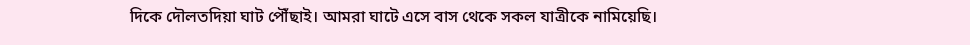দিকে দৌলতদিয়া ঘাট পৌঁছাই। আমরা ঘাটে এসে বাস থেকে সকল যাত্রীকে নামিয়েছি।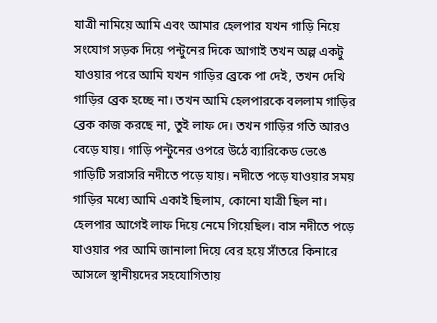যাত্রী নামিয়ে আমি এবং আমার হেলপার যখন গাড়ি নিয়ে সংযোগ সড়ক দিয়ে পন্টুনের দিকে আগাই তখন অল্প একটু যাওয়ার পরে আমি যখন গাড়ির ব্রেকে পা দেই, তখন দেখি গাড়ির ব্রেক হচ্ছে না। তখন আমি হেলপারকে বললাম গাড়ির ব্রেক কাজ করছে না, তুই লাফ দে। তখন গাড়ির গতি আরও বেড়ে যায়। গাড়ি পন্টুনের ওপরে উঠে ব্যারিকেড ভেঙে গাড়িটি সরাসরি নদীতে পড়ে যায়। নদীতে পড়ে যাওয়ার সময় গাড়ির মধ্যে আমি একাই ছিলাম, কোনো যাত্রী ছিল না। হেলপার আগেই লাফ দিয়ে নেমে গিয়েছিল। বাস নদীতে পড়ে যাওয়ার পর আমি জানালা দিয়ে বের হয়ে সাঁতরে কিনারে আসলে স্থানীয়দের সহযোগিতায়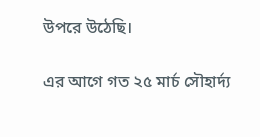উপরে উঠেছি।

এর আগে গত ২৫ মার্চ সৌহার্দ্য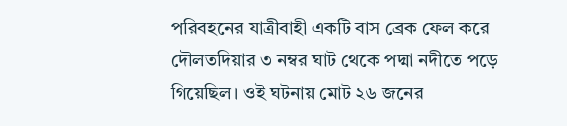পরিবহনের যাত্রীবাহী একটি বাস ব্রেক ফেল করে দৌলতদিয়ার ৩ নম্বর ঘাট থেকে পদ্মা নদীতে পড়ে গিয়েছিল। ওই ঘটনায় মোট ২৬ জনের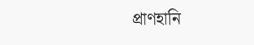প্রাণহানি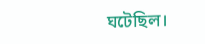ঘটেছিল।